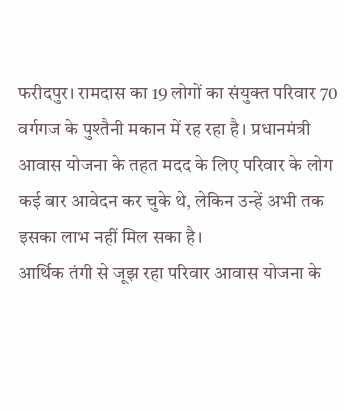फरीदपुर। रामदास का 19 लोगों का संयुक्त परिवार 70 वर्गगज के पुश्तैनी मकान में रह रहा है। प्रधानमंत्री आवास योजना के तहत मदद के लिए परिवार के लोग कई बार आवेदन कर चुके थे, लेकिन उन्हें अभी तक इसका लाभ नहीं मिल सका है।
आर्थिक तंगी से जूझ रहा परिवार आवास योजना के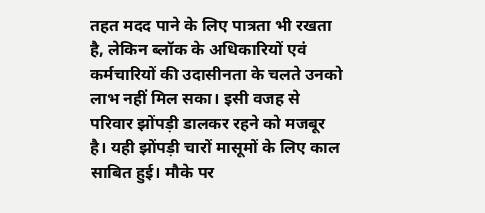तहत मदद पाने के लिए पात्रता भी रखता है, लेकिन ब्लॉक के अधिकारियों एवं कर्मचारियों की उदासीनता के चलते उनको लाभ नहीं मिल सका। इसी वजह से परिवार झोंपड़ी डालकर रहने को मजबूर है। यही झोंपड़ी चारों मासूमों के लिए काल साबित हुई। मौके पर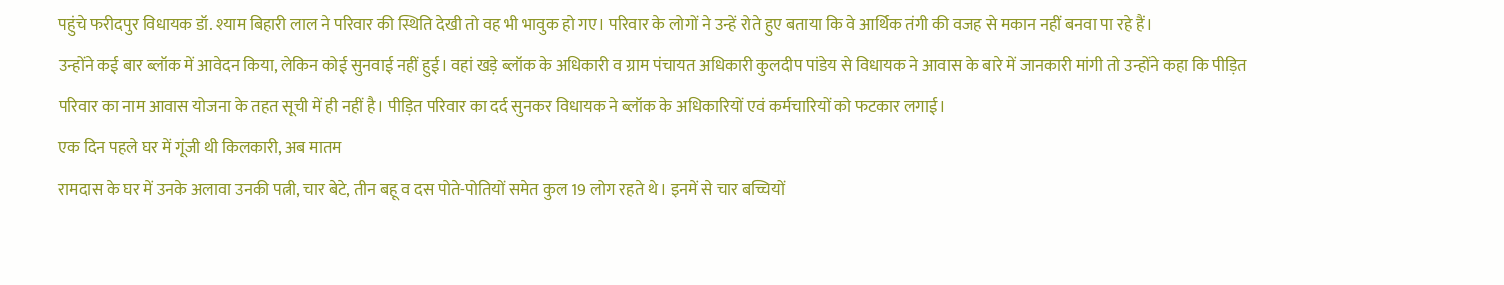पहुंचे फरीदपुर विधायक डॉ. श्याम बिहारी लाल ने परिवार की स्थिति देखी तो वह भी भावुक हो गए। परिवार के लोगों ने उन्हें रोते हुए बताया कि वे आर्थिक तंगी की वजह से मकान नहीं बनवा पा रहे हैं।
उन्होंने कई बार ब्लॉक में आवेदन किया, लेकिन कोई सुनवाई नहीं हुई। वहां खड़े ब्लॉक के अधिकारी व ग्राम पंचायत अधिकारी कुलदीप पांडेय से विधायक ने आवास के बारे में जानकारी मांगी तो उन्होंने कहा कि पीड़ित परिवार का नाम आवास योजना के तहत सूची में ही नहीं है। पीड़ित परिवार का दर्द सुनकर विधायक ने ब्लॉक के अधिकारियों एवं कर्मचारियों को फटकार लगाई।
एक दिन पहले घर में गूंजी थी किलकारी, अब मातम
रामदास के घर में उनके अलावा उनकी पत्नी, चार बेटे, तीन बहू व दस पोते-पोतियों समेत कुल 19 लोग रहते थे। इनमें से चार बच्चियों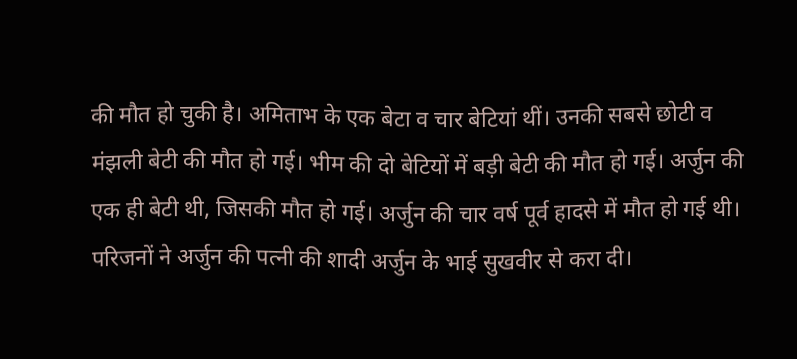की मौत हो चुकी है। अमिताभ के एक बेटा व चार बेटियां थीं। उनकी सबसे छोटी व मंझली बेटी की मौत हो गई। भीम की दो बेटियों में बड़ी बेटी की मौत हो गई। अर्जुन की एक ही बेटी थी, जिसकी मौत हो गई। अर्जुन की चार वर्ष पूर्व हादसे में मौत हो गई थी। परिजनों ने अर्जुन की पत्नी की शादी अर्जुन के भाई सुखवीर से करा दी।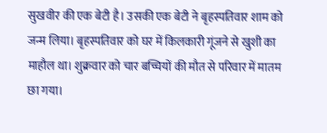सुखवीर की एक बेटी है। उसकी एक बेटी ने बृहस्पतिवार शाम को जन्म लिया। बृहस्पतिवार को घर में किलकारी गूंजने से खुशी का माहौल था। शुक्रवार को चार बच्चियों की मौत से परिवार में मातम छा गया।